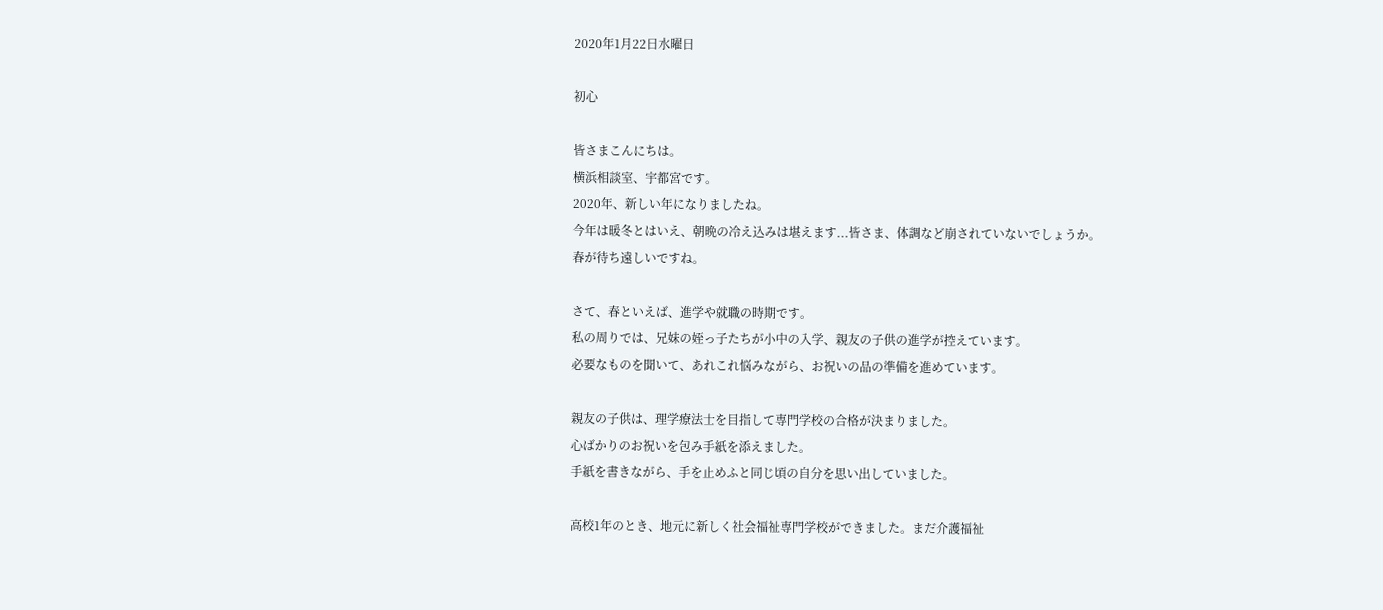2020年1月22日水曜日

初心

皆さまこんにちは。
横浜相談室、宇都宮です。
2020年、新しい年になりましたね。
今年は暖冬とはいえ、朝晩の冷え込みは堪えます...皆さま、体調など崩されていないでしょうか。
春が待ち遠しいですね。

さて、春といえば、進学や就職の時期です。
私の周りでは、兄妹の姪っ子たちが小中の入学、親友の子供の進学が控えています。
必要なものを聞いて、あれこれ悩みながら、お祝いの品の準備を進めています。

親友の子供は、理学療法士を目指して専門学校の合格が決まりました。
心ばかりのお祝いを包み手紙を添えました。
手紙を書きながら、手を止めふと同じ頃の自分を思い出していました。

高校1年のとき、地元に新しく社会福祉専門学校ができました。まだ介護福祉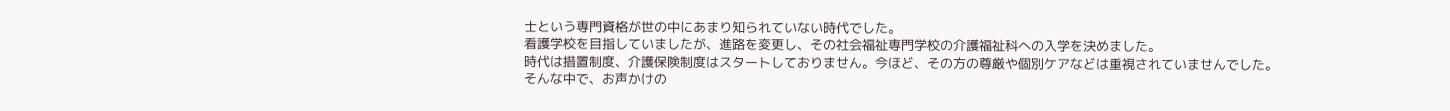士という専門資格が世の中にあまり知られていない時代でした。
看護学校を目指していましたが、進路を変更し、その社会福祉専門学校の介護福祉科への入学を決めました。
時代は措置制度、介護保険制度はスタートしておりません。今ほど、その方の尊厳や個別ケアなどは重視されていませんでした。
そんな中で、お声かけの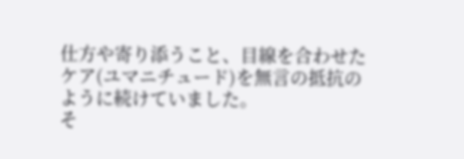仕方や寄り添うこと、目線を合わせたケア(ユマニチュード)を無言の抵抗のように続けていました。
そ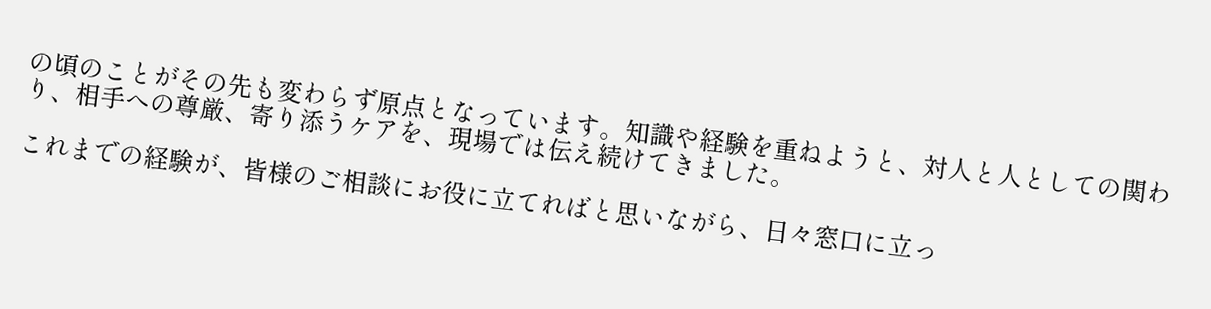の頃のことがその先も変わらず原点となっています。知識や経験を重ねようと、対人と人としての関わり、相手への尊厳、寄り添うケアを、現場では伝え続けてきました。

これまでの経験が、皆様のご相談にお役に立てればと思いながら、日々窓口に立っ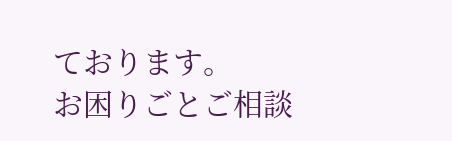ております。
お困りごとご相談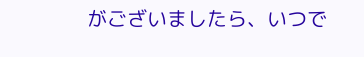がございましたら、いつで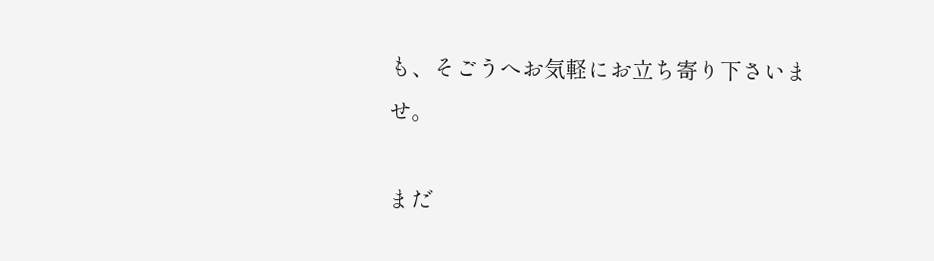も、そごうへお気軽にお立ち寄り下さいませ。

まだ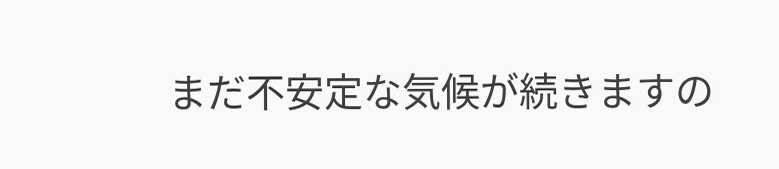まだ不安定な気候が続きますの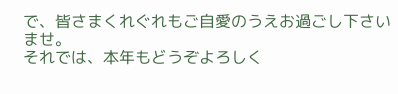で、皆さまくれぐれもご自愛のうえお過ごし下さいませ。
それでは、本年もどうぞよろしく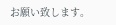お願い致します。